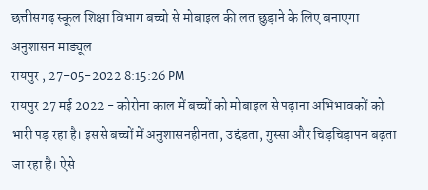छत्तीसगढ़ स्कूल शिक्षा विभाग बच्चो से मोबाइल की लत छुड़ाने के लिए बनाएगा अनुशासन माड्यूल
रायपुर , 27-05-2022 8:15:26 PM
रायपुर 27 मई 2022 - कोरोना काल में बच्चों को मोबाइल से पढ़ाना अभिभावकों को भारी पड़ रहा है। इससे बच्चों में अनुशासनहीनता, उद्दंडता, गुस्सा और चिड़चिड़ापन बढ़ता जा रहा है। ऐसे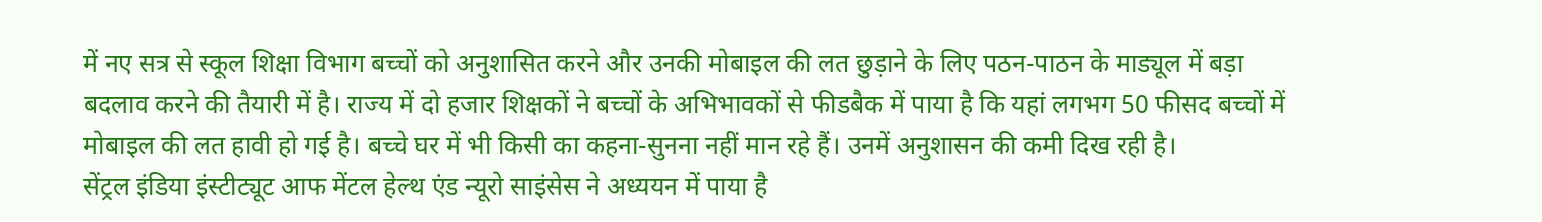में नए सत्र से स्कूल शिक्षा विभाग बच्चों को अनुशासित करने और उनकी मोबाइल की लत छुड़ाने के लिए पठन-पाठन के माड्यूल में बड़ा बदलाव करने की तैयारी में है। राज्य में दो हजार शिक्षकों ने बच्चों के अभिभावकों से फीडबैक में पाया है कि यहां लगभग 50 फीसद बच्चों में मोबाइल की लत हावी हो गई है। बच्चे घर में भी किसी का कहना-सुनना नहीं मान रहे हैं। उनमें अनुशासन की कमी दिख रही है।
सेंट्रल इंडिया इंस्टीट्यूट आफ मेंटल हेल्थ एंड न्यूरो साइंसेस ने अध्ययन में पाया है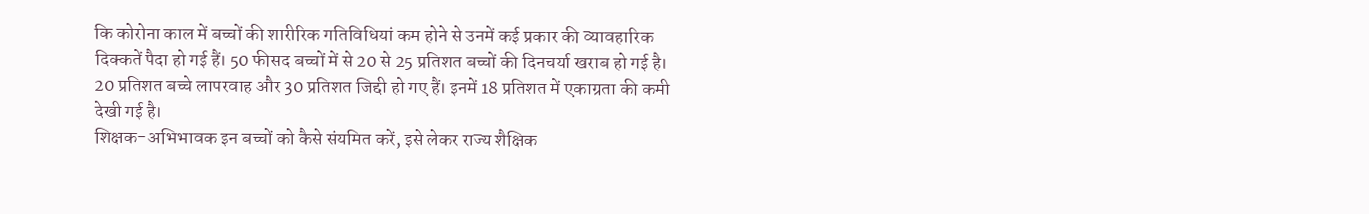कि कोरोना काल में बच्चों की शारीरिक गतिविधियां कम होने से उनमें कई प्रकार की व्यावहारिक दिक्कतें पैदा हो गई हैं। 50 फीसद बच्चों में से 20 से 25 प्रतिशत बच्चों की दिनचर्या खराब हो गई है। 20 प्रतिशत बच्चे लापरवाह और 30 प्रतिशत जिद्दी हो गए हैं। इनमें 18 प्रतिशत में एकाग्रता की कमी देखी गई है।
शिक्षक-अभिभावक इन बच्चों को कैसे संयमित करें, इसे लेकर राज्य शैक्षिक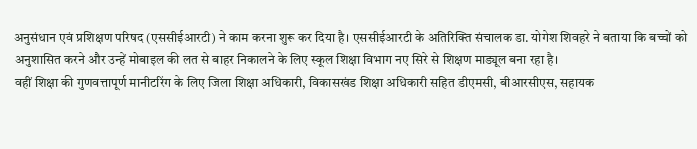अनुसंधान एवं प्रशिक्षण परिषद (एससीईआरटी) ने काम करना शुरू कर दिया है। एससीईआरटी के अतिरिक्ति संचालक डा. योगेश शिवहरे ने बताया कि बच्चों को अनुशासित करने और उन्हें मोबाइल की लत से बाहर निकालने के लिए स्कूल शिक्षा विभाग नए सिरे से शिक्षण माड्यूल बना रहा है।
वहीं शिक्षा की गुणवत्तापूर्ण मानीटरिंग के लिए जिला शिक्षा अधिकारी, विकासखंड शिक्षा अधिकारी सहित डीएमसी, बीआरसीएस, सहायक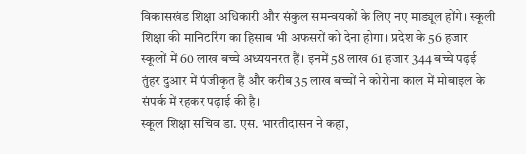विकासखंड शिक्षा अधिकारी और संकुल समन्वयकों के लिए नए माड्यूल होंगे। स्कूली शिक्षा की मानिटरिंग का हिसाब भी अफसरों को देना होगा। प्रदेश के 56 हजार स्कूलों में 60 लाख बच्चे अध्ययनरत हैं। इनमें 58 लाख 61 हजार 344 बच्चे पढ़ई तुंहर दुआर में पंजीकृत हैं और करीब35 लाख बच्चों ने कोरोना काल में मोबाइल के संपर्क में रहकर पढ़ाई की है।
स्कूल शिक्षा सचिव डा. एस. भारतीदासन ने कहा,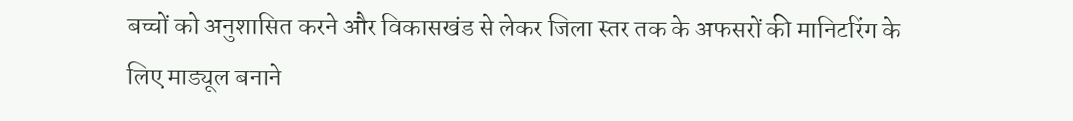बच्चों को अनुशासित करने और विकासखंड से लेकर जिला स्तर तक के अफसरों की मानिटरिंग के लिए माड्यूल बनाने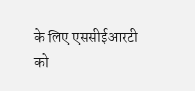के लिए एससीईआरटी को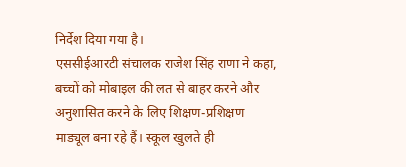निर्देश दिया गया है।
एससीईआरटी संचालक राजेश सिंह राणा ने कहा, बच्चों को मोबाइल की लत से बाहर करने और अनुशासित करने के लिए शिक्षण-प्रशिक्षण माड्यूल बना रहे हैं। स्कूल खुलते ही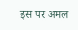इस पर अमल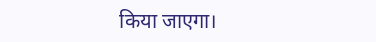किया जाएगा।